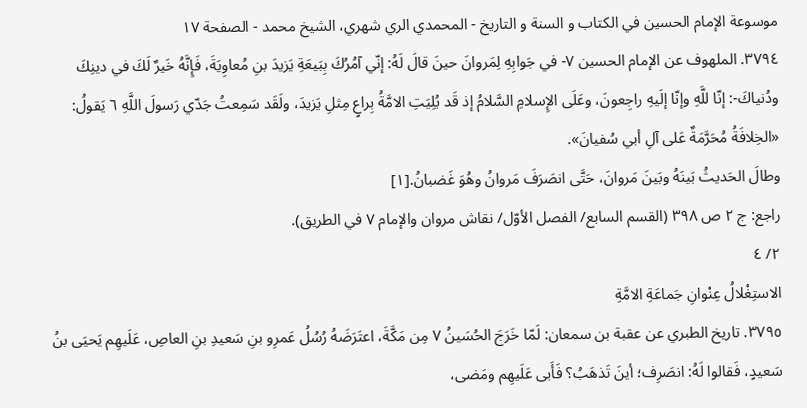موسوعة الإمام الحسين في الكتاب و السنة و التاريخ - المحمدي الري شهري، الشيخ محمد - الصفحة ١٧
٣٧٩٤. الملهوف عن الإمام الحسين ٧- في جَوابِهِ لِمَروانَ حينَ قالَ لَهُ: إنّي آمُرُكَ بِبَيعَةِ يَزيدَ بنِ مُعاوِيَةَ، فَإِنَّهُ خَيرٌ لَكَ في دينِكَ ودُنياكَ-: إنّا للَّهِ وإنّا إلَيهِ راجِعونَ، وعَلَى الإِسلامِ السَّلامُ إذ قَد بُلِيَتِ الامَّةُ بِراعٍ مِثلِ يَزيدَ، ولَقَد سَمِعتُ جَدّي رَسولَ اللَّهِ ٦ يَقولُ:
«الخِلافَةُ مُحَرَّمَةٌ عَلى آلِ أبي سُفيانَ».
وطالَ الحَديثُ بَينَهُ وبَينَ مَروانَ، حَتَّى انصَرَفَ مَروانُ وهُوَ غَضبانُ.[١]
راجع: ج ٢ ص ٣٩٨ (القسم السابع/ الفصل الأوّل/ نقاش مروان والإمام ٧ في الطريق).
٢/ ٤
الاستِغْلالُ عِنْوانِ جَماعَةِ الامَّةِ
٣٧٩٥. تاريخ الطبري عن عقبة بن سمعان: لَمّا خَرَجَ الحُسَينُ ٧ مِن مَكَّةَ، اعتَرَضَهُ رُسُلُ عَمرِو بنِ سَعيدِ بنِ العاصِ، عَلَيهِم يَحيَى بنُ سَعيدٍ، فَقالوا لَهُ: انصَرِف؛ أينَ تَذهَبُ؟ فَأَبى عَلَيهِم ومَضى،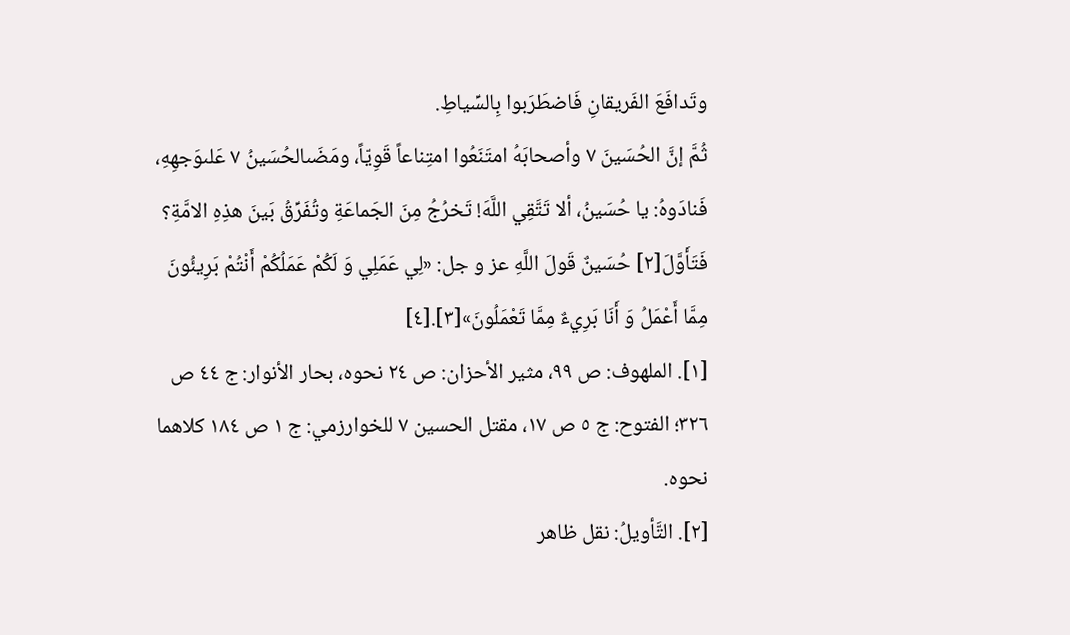وتَدافَعَ الفَريقانِ فَاضطَرَبوا بِالسِّياطِ.
ثُمَّ إنَّ الحُسَينَ ٧ وأصحابَهُ امتَنَعُوا امتِناعاً قَوِيّاً، ومَضَىالحُسَينُ ٧ عَلىوَجهِهِ، فَنادَوهُ: يا حُسَينُ، ألا تَتَّقِي اللَّهَ! تَخرُجُ مِنَ الجَماعَةِ وتُفَرِّقُ بَينَ هذِهِ الامَّةِ؟
فَتَأَوَّلَ[٢] حُسَينٌ قَولَ اللَّهِ عز و جل: «لِي عَمَلِي وَ لَكُمْ عَمَلُكُمْ أَنْتُمْ بَرِيئُونَ مِمَّا أَعْمَلُ وَ أَنَا بَرِيءٌ مِمَّا تَعْمَلُونَ»[٣].[٤]
[١]. الملهوف: ص ٩٩، مثير الأحزان: ص ٢٤ نحوه، بحار الأنوار: ج ٤٤ ص ٣٢٦؛ الفتوح: ج ٥ ص ١٧، مقتل الحسين ٧ للخوارزمي: ج ١ ص ١٨٤ كلاهما نحوه.
[٢]. التَّأويلُ: نقل ظاهر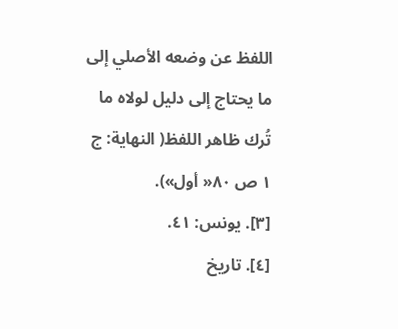اللفظ عن وضعه الأصلي إلى ما يحتاج إلى دليل لولاه ما تُرك ظاهر اللفظ( النهاية: ج ١ ص ٨٠« أول»).
[٣]. يونس: ٤١.
[٤]. تاريخ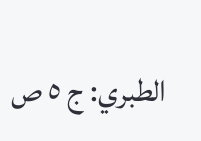الطبري: ج ٥ ص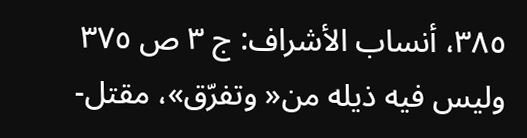٣٨٥، أنساب الأشراف: ج ٣ ص ٣٧٥ وليس فيه ذيله من« وتفرّق»، مقتل-